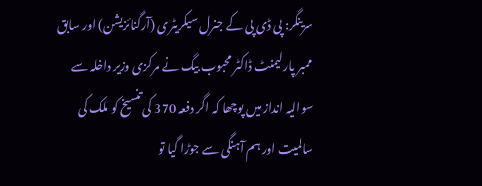سرینگر: پی ڈی پی کے جنرل سیکریٹری (آرگنائزیشن) اور سابق ممبر پارلیمنٹ ڈاکٹر محبوب بیگ نے مرکزی وزیر داخلہ سے سوالیہ انداز میں پوچھا کہ اگر دفعہ 370 کی تنسیخ کو ملک کی سالمیت اور ہم آہنگی سے جوڑا گیا تو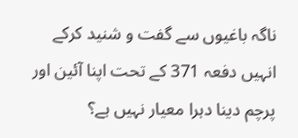ناگہ باغیوں سے گفت و شنید کرکے انہیں دفعہ 371 کے تحت اپنا آئین اور پرچم دینا دہرا معیار نہیں ہے؟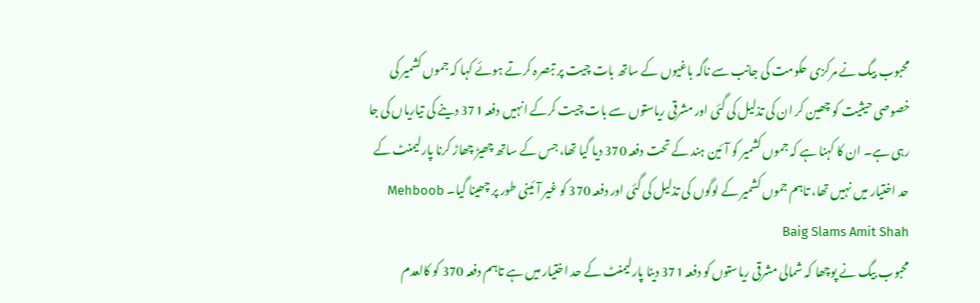محبوب بیگ نے مرکزی حکومت کی جانب سے ناگہ باغیوں کے ساتھ بات چیت پر تبصرہ کرتے ہوئے کہا کہ جموں کشمیر کی خصوصی حیثیت کو چھین کر ان کی تذلیل کی گئی اور مشرقی ریاستوں سے بات چیت کرکے انہیں دفعہ 371 دینے کی تیاریاں کی جا رہی ہے۔ ان کا کہنا ہے کہ جموں کشمیر کو آئین ہند کے تحت دفعہ 370 دیا گیا تھا، جس کے ساتھ چھیڑ چھاڑ کرنا پارلیمنٹ کے حد اختیار میں نہیں تھا، تاہم جموں کشمیر کے لوگوں کی تذلیل کی گئی اور دفعہ 370 کو غیر آئینی طور پر چھینا گیا۔ Mehboob Baig Slams Amit Shah
محبوب بیگ نے پوچھا کہ شمالی مشرقی ریاستوں کو دفعہ 371 دینا پارلیمنٹ کے حد اختیار میں ہے تاہم دفعہ 370 کو کالعدم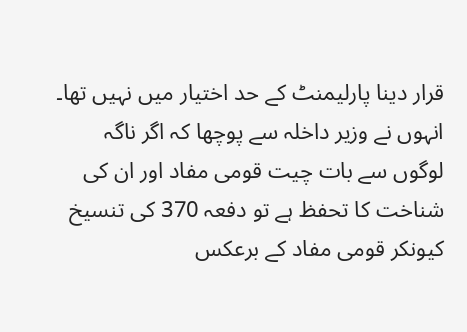قرار دینا پارلیمنٹ کے حد اختیار میں نہیں تھا۔ انہوں نے وزیر داخلہ سے پوچھا کہ اگر ناگہ لوگوں سے بات چیت قومی مفاد اور ان کی شناخت کا تحفظ ہے تو دفعہ 370 کی تنسیخ کیونکر قومی مفاد کے برعکس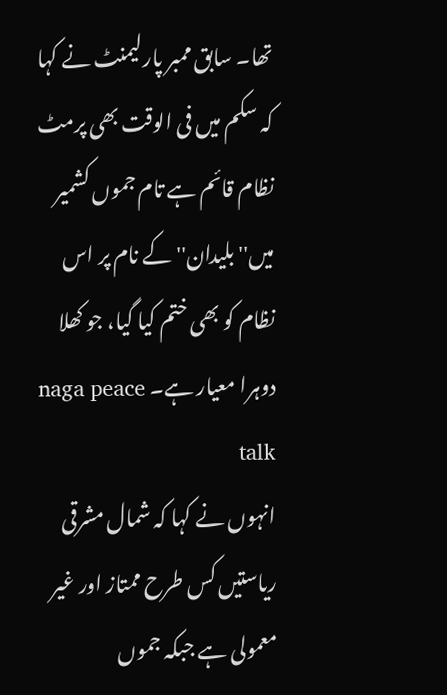تھا۔ سابق ممبر پارلیمنٹ نے کہا کہ سکم میں فی الوقت بھی پرمٹ نظام قائم ہے تام جموں کشمیر میں''بلیدان'' کے نام پر اس نظام کو بھی ختم کیا گیا، جو کھلا دوہرا معیار ہے۔ naga peace talk
انہوں نے کہا کہ شمال مشرقی ریاستیں کس طرح ممتاز اور غیر معمولی ہے جبکہ جموں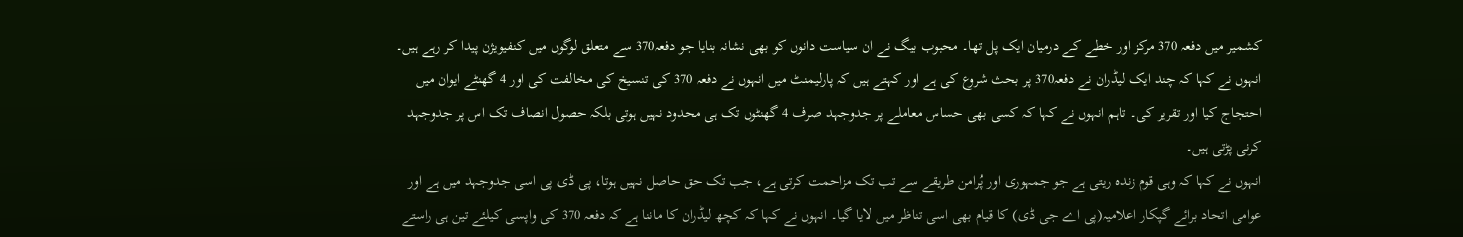کشمیر میں دفعہ 370 مرکز اور خطے کے درمیان ایک پل تھا۔ محبوب بیگ نے ان سیاست دانوں کو بھی نشانہ بنایا جو دفعہ370 سے متعلق لوگوں میں کنفیویژن پیدا کر رہے ہیں۔ انہوں نے کہا کہ چند ایک لیڈران نے دفعہ370 پر بحث شروع کی ہے اور کہتے ہیں کہ پارلیمنٹ میں انہوں نے دفعہ 370 کی تنسیخ کی مخالفت کی اور 4 گھنٹے ایوان میں احتجاج کیا اور تقریر کی۔ تاہم انہوں نے کہا کہ کسی بھی حساس معاملے پر جدوجہد صرف 4 گھنٹوں تک ہی محدود نہیں ہوتی بلکہ حصول انصاف تک اس پر جدوجہد کرنی پڑتی ہیں۔
انہوں نے کہا کہ وہی قوم زندہ ریتی ہے جو جمہوری اور پُرامن طریقے سے تب تک مزاحمت کرتی ہے، جب تک حق حاصل نہیں ہوتا، پی ڈی پی اسی جدوجہد میں ہے اور عوامی اتحاد برائے گپکار اعلامیہ(پی اے جی ڈی) کا قیام بھی اسی تناظر میں لایا گیا۔ انہوں نے کہا کہ کچھ لیڈران کا ماننا ہے کہ دفعہ 370 کی واپسی کیلئے تین ہی راستے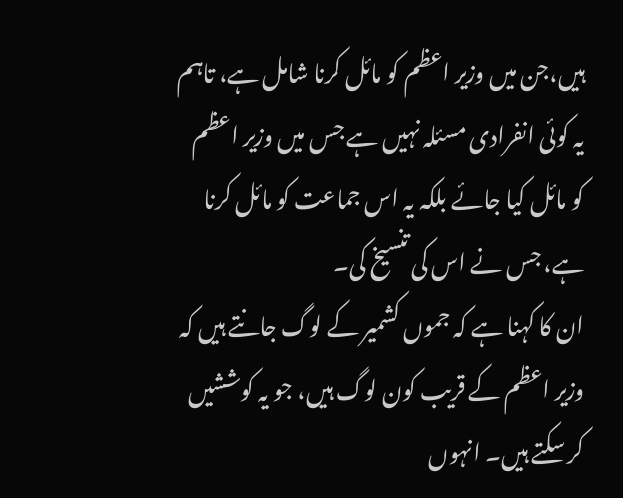ہیں،جن میں وزیر اعظم کو مائل کرنا شامل ہے، تاہم یہ کوئی انفرادی مسئلہ نہیں ہے جس میں وزیر اعظم کو مائل کیا جائے بلکہ یہ اس جماعت کو مائل کرنا ہے، جس نے اس کی تنسیخ کی۔
ان کا کہنا ہے کہ جموں کشمیر کے لوگ جانتے ہیں کہ وزیر اعظم کے قریب کون لوگ ہیں، جو یہ کوششیں کر سکتے ہیں۔ انہوں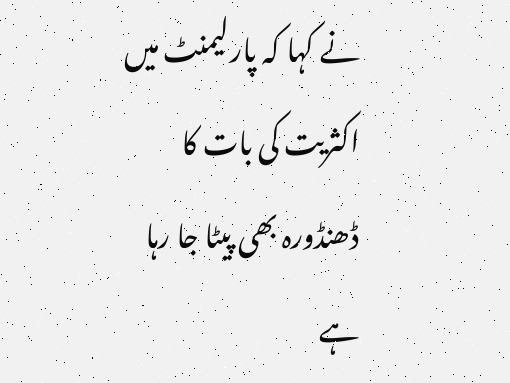نے کہا کہ پارلیمنٹ میں اکثریت کی بات کا ڈھنڈورہ بھی پیٹا جا رہا ہے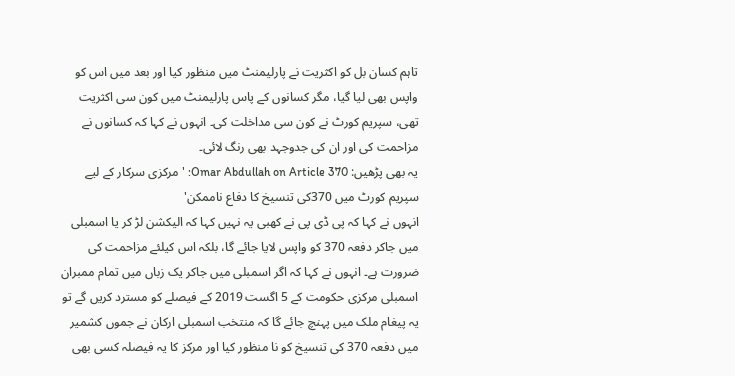تاہم کسان بل کو اکثریت نے پارلیمنٹ میں منظور کیا اور بعد میں اس کو واپس بھی لیا گیا، مگر کسانوں کے پاس پارلیمنٹ میں کون سی اکثریت تھی، سپریم کورٹ نے کون سی مداخلت کی۔ انہوں نے کہا کہ کسانوں نے مزاحمت کی اور ان کی جدوجہد بھی رنگ لائی۔
یہ بھی پڑھیں: Omar Abdullah on Article 370: 'مرکزی سرکار کے لیے سپریم کورٹ میں 370کی تنسیخ کا دفاع ناممکن'
انہوں نے کہا کہ پی ڈی پی نے کھبی یہ نہیں کہا کہ الیکشن لڑ کر یا اسمبلی میں جاکر دفعہ 370 کو واپس لایا جائے گا، بلکہ اس کیلئے مزاحمت کی ضرورت ہے۔ انہوں نے کہا کہ اگر اسمبلی میں جاکر یک زباں میں تمام ممبران اسمبلی مرکزی حکومت کے 5 اگست 2019 کے فیصلے کو مسترد کریں گے تو یہ پیغام ملک میں پہنچ جائے گا کہ منتخب اسمبلی ارکان نے جموں کشمیر میں دفعہ 370 کی تنسیخ کو نا منظور کیا اور مرکز کا یہ فیصلہ کسی بھی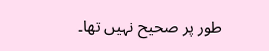طور پر صحیح نہیں تھا۔